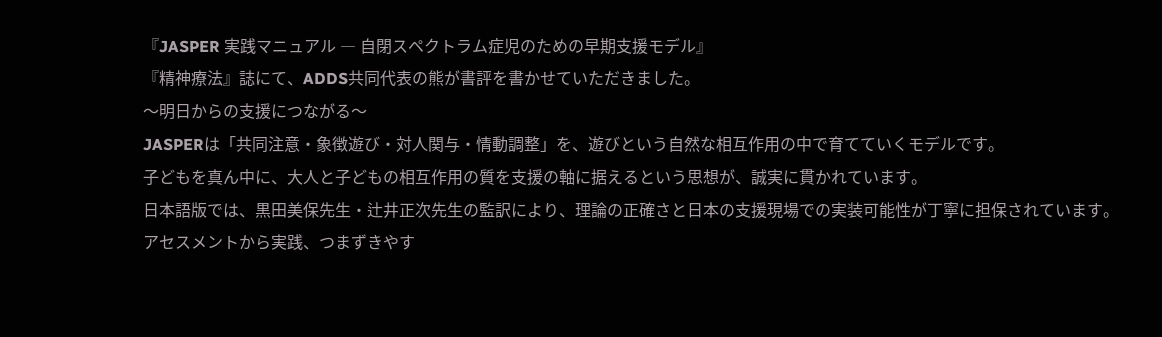『JASPER 実践マニュアル ― 自閉スペクトラム症児のための早期支援モデル』
『精神療法』誌にて、ADDS共同代表の熊が書評を書かせていただきました。
〜明日からの支援につながる〜
JASPERは「共同注意・象徴遊び・対人関与・情動調整」を、遊びという自然な相互作用の中で育てていくモデルです。
子どもを真ん中に、大人と子どもの相互作用の質を支援の軸に据えるという思想が、誠実に貫かれています。
日本語版では、黒田美保先生・辻井正次先生の監訳により、理論の正確さと日本の支援現場での実装可能性が丁寧に担保されています。
アセスメントから実践、つまずきやす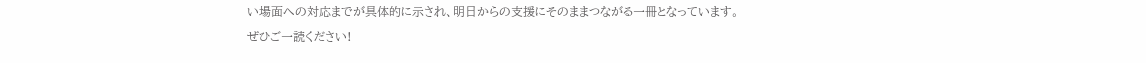い場面への対応までが具体的に示され、明日からの支援にそのままつながる一冊となっています。
ぜひご一読ください!